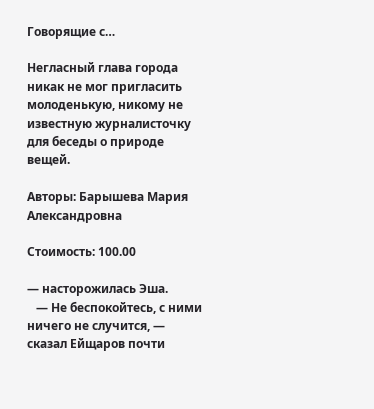Говорящие с…

Негласный глава города никак не мог пригласить молоденькую, никому не известную журналисточку для беседы о природе вещей.

Авторы: Барышева Мария Александровна

Стоимость: 100.00

— насторожилась Эша.
   — Не беспокойтесь, с ними ничего не случится, — сказал Ейщаров почти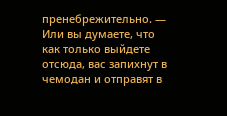пренебрежительно. — Или вы думаете, что как только выйдете отсюда, вас запихнут в чемодан и отправят в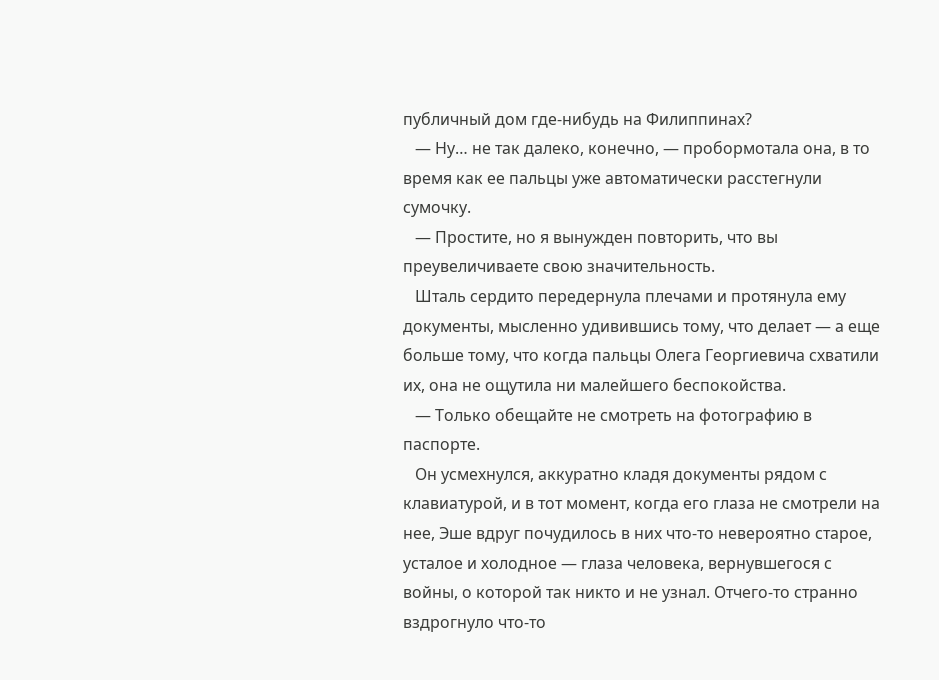публичный дом где-нибудь на Филиппинах?
   — Ну… не так далеко, конечно, — пробормотала она, в то время как ее пальцы уже автоматически расстегнули сумочку.
   — Простите, но я вынужден повторить, что вы преувеличиваете свою значительность.
   Шталь сердито передернула плечами и протянула ему документы, мысленно удивившись тому, что делает — а еще больше тому, что когда пальцы Олега Георгиевича схватили их, она не ощутила ни малейшего беспокойства.
   — Только обещайте не смотреть на фотографию в паспорте.
   Он усмехнулся, аккуратно кладя документы рядом с клавиатурой, и в тот момент, когда его глаза не смотрели на нее, Эше вдруг почудилось в них что-то невероятно старое, усталое и холодное — глаза человека, вернувшегося с войны, о которой так никто и не узнал. Отчего-то странно вздрогнуло что-то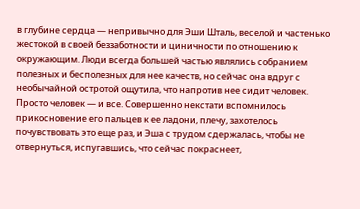в глубине сердца — непривычно для Эши Шталь, веселой и частенько жестокой в своей беззаботности и циничности по отношению к окружающим. Люди всегда большей частью являлись собранием полезных и бесполезных для нее качеств, но сейчас она вдруг с необычайной остротой ощутила, что напротив нее сидит человек. Просто человек — и все. Совершенно некстати вспомнилось прикосновение его пальцев к ее ладони, плечу, захотелось почувствовать это еще раз, и Эша с трудом сдержалась, чтобы не отвернуться, испугавшись, что сейчас покраснеет,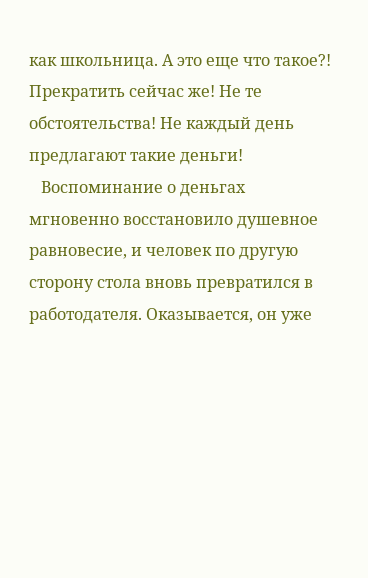как школьница. А это еще что такое?! Прекратить сейчас же! Не те обстоятельства! Не каждый день предлагают такие деньги!
   Воспоминание о деньгах мгновенно восстановило душевное равновесие, и человек по другую сторону стола вновь превратился в работодателя. Оказывается, он уже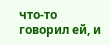что-то говорил ей, и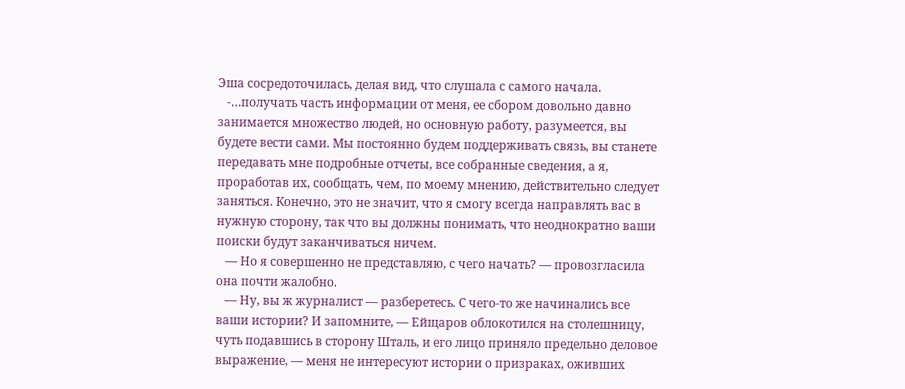Эша сосредоточилась, делая вид, что слушала с самого начала.
   -…получать часть информации от меня, ее сбором довольно давно занимается множество людей, но основную работу, разумеется, вы будете вести сами. Мы постоянно будем поддерживать связь, вы станете передавать мне подробные отчеты, все собранные сведения, а я, проработав их, сообщать, чем, по моему мнению, действительно следует заняться. Конечно, это не значит, что я смогу всегда направлять вас в нужную сторону, так что вы должны понимать, что неоднократно ваши поиски будут заканчиваться ничем.
   — Но я совершенно не представляю, с чего начать? — провозгласила она почти жалобно.
   — Ну, вы ж журналист — разберетесь. С чего-то же начинались все ваши истории? И запомните, — Ейщаров облокотился на столешницу, чуть подавшись в сторону Шталь, и его лицо приняло предельно деловое выражение, — меня не интересуют истории о призраках, оживших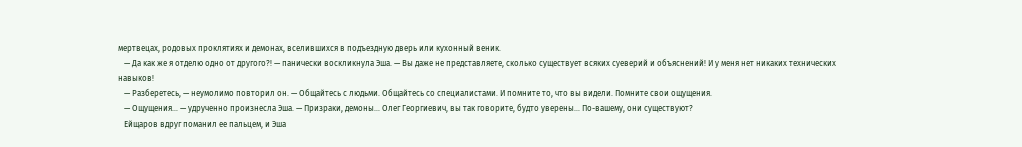мертвецах, родовых проклятиях и демонах, вселившихся в подъездную дверь или кухонный веник.
   — Да как же я отделю одно от другого?! — панически воскликнула Эша. — Вы даже не представляете, сколько существует всяких суеверий и объяснений! И у меня нет никаких технических навыков!
   — Разберетесь, — неумолимо повторил он. — Общайтесь с людьми. Общайтесь со специалистами. И помните то, что вы видели. Помните свои ощущения.
   — Ощущения… — удрученно произнесла Эша. — Призраки, демоны… Олег Георгиевич, вы так говорите, будто уверены… По-вашему, они существуют?
   Ейщаров вдруг поманил ее пальцем, и Эша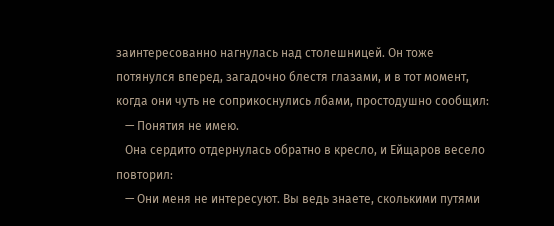заинтересованно нагнулась над столешницей. Он тоже потянулся вперед, загадочно блестя глазами, и в тот момент, когда они чуть не соприкоснулись лбами, простодушно сообщил:
   — Понятия не имею.
   Она сердито отдернулась обратно в кресло, и Ейщаров весело повторил:
   — Они меня не интересуют. Вы ведь знаете, сколькими путями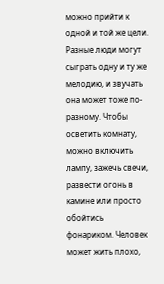можно прийти к одной и той же цели. Разные люди могут сыграть одну и ту же мелодию, и звучать она может тоже по-разному. Чтобы осветить комнату, можно включить лампу, зажечь свечи, развести огонь в камине или просто обойтись фонариком. Человек может жить плохо,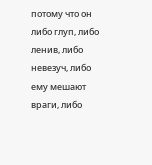потому что он либо глуп, либо ленив, либо невезуч, либо ему мешают враги, либо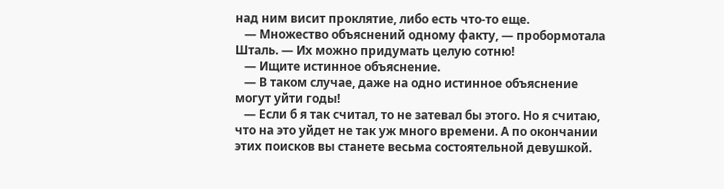над ним висит проклятие, либо есть что-то еще.
   — Множество объяснений одному факту, — пробормотала Шталь. — Их можно придумать целую сотню!
   — Ищите истинное объяснение.
   — В таком случае, даже на одно истинное объяснение могут уйти годы!
   — Если б я так считал, то не затевал бы этого. Но я считаю, что на это уйдет не так уж много времени. А по окончании этих поисков вы станете весьма состоятельной девушкой.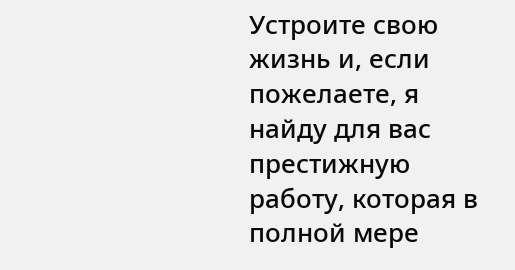Устроите свою жизнь и, если пожелаете, я найду для вас престижную работу, которая в полной мере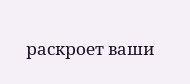раскроет ваши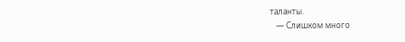таланты.
   — Слишком много